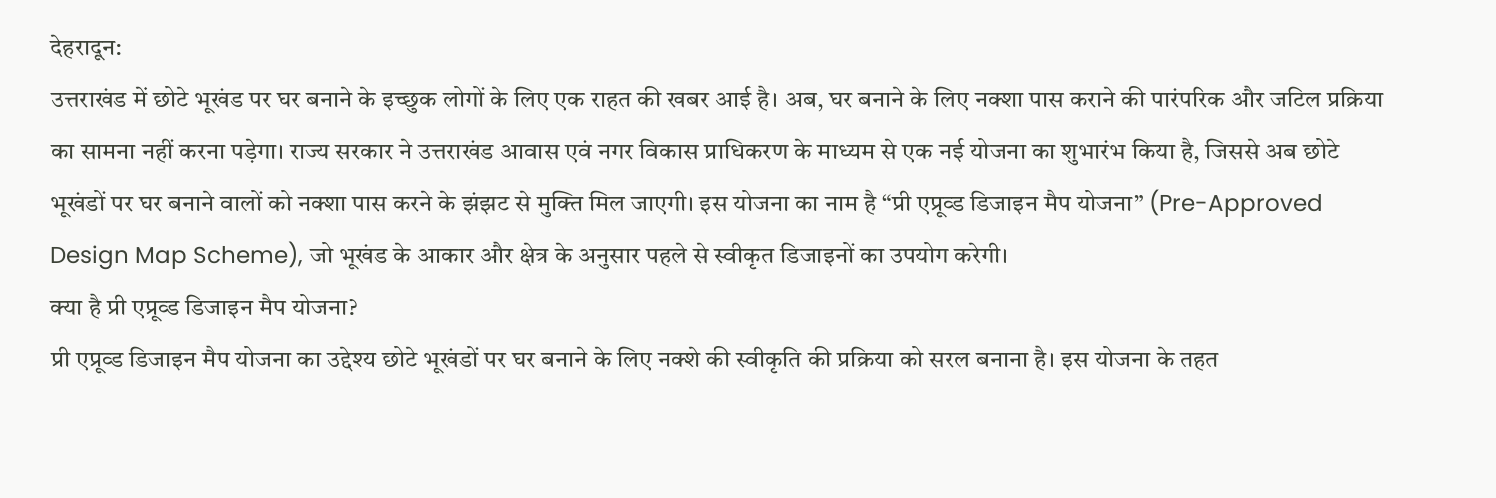देहरादून:
उत्तराखंड में छोटे भूखंड पर घर बनाने के इच्छुक लोगों के लिए एक राहत की खबर आई है। अब, घर बनाने के लिए नक्शा पास कराने की पारंपरिक और जटिल प्रक्रिया का सामना नहीं करना पड़ेगा। राज्य सरकार ने उत्तराखंड आवास एवं नगर विकास प्राधिकरण के माध्यम से एक नई योजना का शुभारंभ किया है, जिससे अब छोटे भूखंडों पर घर बनाने वालों को नक्शा पास करने के झंझट से मुक्ति मिल जाएगी। इस योजना का नाम है “प्री एप्रूव्ड डिजाइन मैप योजना” (Pre-Approved Design Map Scheme), जो भूखंड के आकार और क्षेत्र के अनुसार पहले से स्वीकृत डिजाइनों का उपयोग करेगी।
क्या है प्री एप्रूव्ड डिजाइन मैप योजना?
प्री एप्रूव्ड डिजाइन मैप योजना का उद्देश्य छोटे भूखंडों पर घर बनाने के लिए नक्शे की स्वीकृति की प्रक्रिया को सरल बनाना है। इस योजना के तहत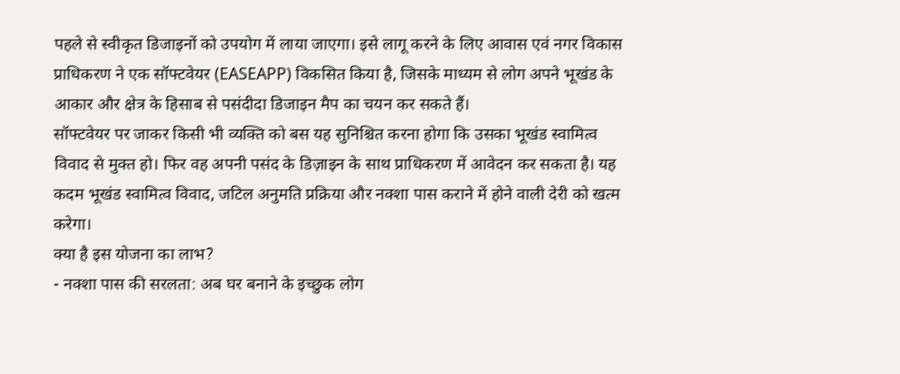पहले से स्वीकृत डिजाइनों को उपयोग में लाया जाएगा। इसे लागू करने के लिए आवास एवं नगर विकास प्राधिकरण ने एक सॉफ्टवेयर (EASEAPP) विकसित किया है, जिसके माध्यम से लोग अपने भूखंड के आकार और क्षेत्र के हिसाब से पसंदीदा डिजाइन मैप का चयन कर सकते हैं।
सॉफ्टवेयर पर जाकर किसी भी व्यक्ति को बस यह सुनिश्चित करना होगा कि उसका भूखंड स्वामित्व विवाद से मुक्त हो। फिर वह अपनी पसंद के डिज़ाइन के साथ प्राधिकरण में आवेदन कर सकता है। यह कदम भूखंड स्वामित्व विवाद, जटिल अनुमति प्रक्रिया और नक्शा पास कराने में होने वाली देरी को खत्म करेगा।
क्या है इस योजना का लाभ?
- नक्शा पास की सरलता: अब घर बनाने के इच्छुक लोग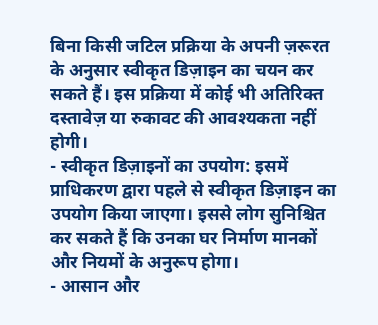बिना किसी जटिल प्रक्रिया के अपनी ज़रूरत के अनुसार स्वीकृत डिज़ाइन का चयन कर सकते हैं। इस प्रक्रिया में कोई भी अतिरिक्त दस्तावेज़ या रुकावट की आवश्यकता नहीं होगी।
- स्वीकृत डिज़ाइनों का उपयोग: इसमें प्राधिकरण द्वारा पहले से स्वीकृत डिज़ाइन का उपयोग किया जाएगा। इससे लोग सुनिश्चित कर सकते हैं कि उनका घर निर्माण मानकों और नियमों के अनुरूप होगा।
- आसान और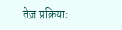तेज़ प्रक्रिया: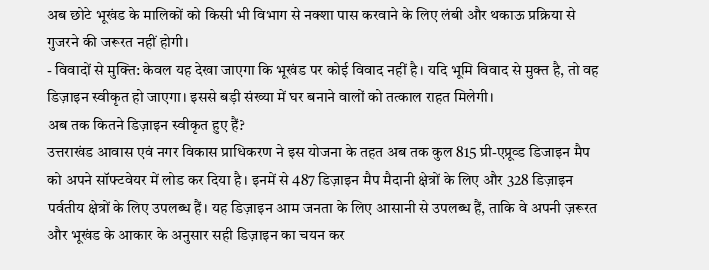अब छोटे भूखंड के मालिकों को किसी भी विभाग से नक्शा पास करवाने के लिए लंबी और थकाऊ प्रक्रिया से गुजरने की जरूरत नहीं होगी।
- विवादों से मुक्ति: केवल यह देखा जाएगा कि भूखंड पर कोई विवाद नहीं है। यदि भूमि विवाद से मुक्त है, तो वह डिज़ाइन स्वीकृत हो जाएगा। इससे बड़ी संख्या में घर बनाने वालों को तत्काल राहत मिलेगी।
अब तक कितने डिज़ाइन स्वीकृत हुए हैं?
उत्तराखंड आवास एवं नगर विकास प्राधिकरण ने इस योजना के तहत अब तक कुल 815 प्री-एप्रूव्ड डिजाइन मैप को अपने सॉफ्टवेयर में लोड कर दिया है। इनमें से 487 डिज़ाइन मैप मैदानी क्षेत्रों के लिए और 328 डिज़ाइन पर्वतीय क्षेत्रों के लिए उपलब्ध हैं। यह डिज़ाइन आम जनता के लिए आसानी से उपलब्ध हैं, ताकि वे अपनी ज़रूरत और भूखंड के आकार के अनुसार सही डिज़ाइन का चयन कर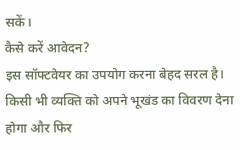सकें।
कैसे करें आवेदन?
इस सॉफ्टवेयर का उपयोग करना बेहद सरल है। किसी भी व्यक्ति को अपने भूखंड का विवरण देना होगा और फिर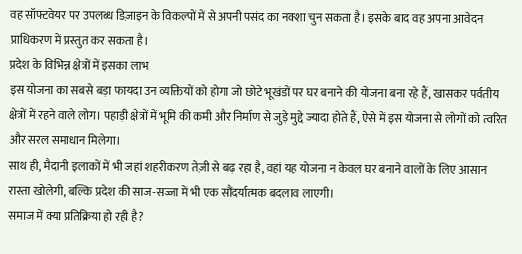वह सॉफ्टवेयर पर उपलब्ध डिज़ाइन के विकल्पों में से अपनी पसंद का नक्शा चुन सकता है। इसके बाद वह अपना आवेदन प्राधिकरण में प्रस्तुत कर सकता है।
प्रदेश के विभिन्न क्षेत्रों में इसका लाभ
इस योजना का सबसे बड़ा फायदा उन व्यक्तियों को होगा जो छोटे भूखंडों पर घर बनाने की योजना बना रहे हैं, खासकर पर्वतीय क्षेत्रों में रहने वाले लोग। पहाड़ी क्षेत्रों में भूमि की कमी और निर्माण से जुड़े मुद्दे ज्यादा होते हैं, ऐसे में इस योजना से लोगों को त्वरित और सरल समाधान मिलेगा।
साथ ही, मैदानी इलाकों में भी जहां शहरीकरण तेज़ी से बढ़ रहा है, वहां यह योजना न केवल घर बनाने वालों के लिए आसान रास्ता खोलेगी, बल्कि प्रदेश की साज-सज्जा में भी एक सौंदर्यात्मक बदलाव लाएगी।
समाज में क्या प्रतिक्रिया हो रही है?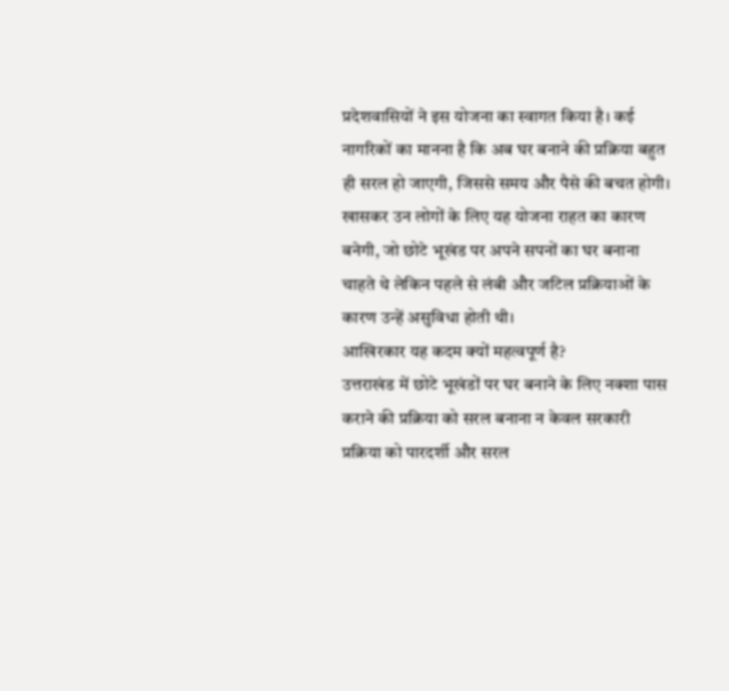प्रदेशवासियों ने इस योजना का स्वागत किया है। कई नागरिकों का मानना है कि अब घर बनाने की प्रक्रिया बहुत ही सरल हो जाएगी, जिससे समय और पैसे की बचत होगी। खासकर उन लोगों के लिए यह योजना राहत का कारण बनेगी, जो छोटे भूखंड पर अपने सपनों का घर बनाना चाहते थे लेकिन पहले से लंबी और जटिल प्रक्रियाओं के कारण उन्हें असुविधा होती थी।
आखिरकार यह कदम क्यों महत्वपूर्ण है?
उत्तराखंड में छोटे भूखंडों पर घर बनाने के लिए नक्शा पास कराने की प्रक्रिया को सरल बनाना न केवल सरकारी प्रक्रिया को पारदर्शी और सरल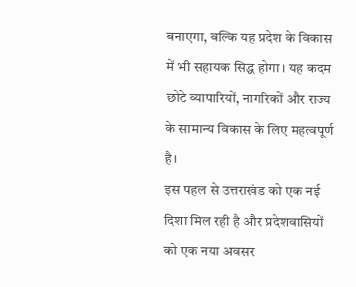बनाएगा, बल्कि यह प्रदेश के विकास में भी सहायक सिद्ध होगा। यह कदम छोटे व्यापारियों, नागरिकों और राज्य के सामान्य विकास के लिए महत्वपूर्ण है।
इस पहल से उत्तराखंड को एक नई दिशा मिल रही है और प्रदेशवासियों को एक नया अवसर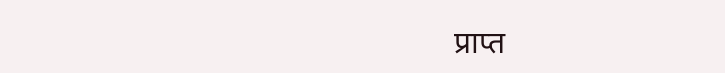प्राप्त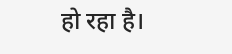हो रहा है।